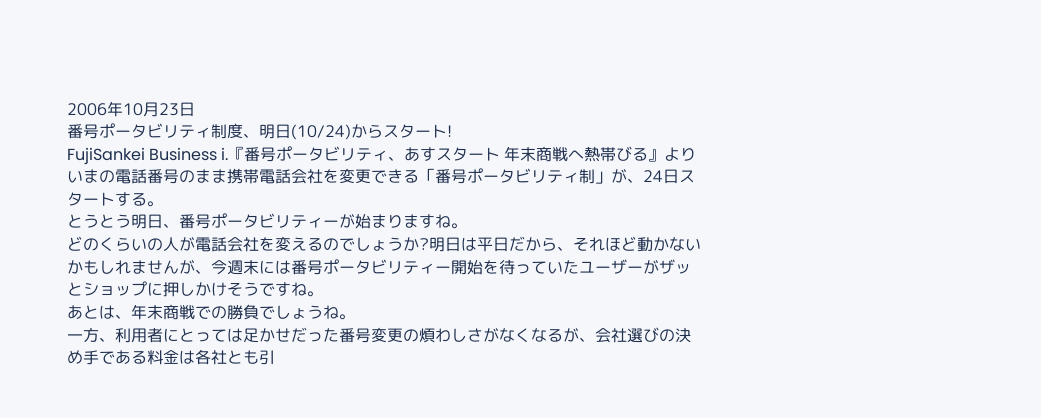2006年10月23日
番号ポータビリティ制度、明日(10/24)からスタート!
FujiSankei Business i.『番号ポータビリティ、あすスタート 年末商戦へ熱帯びる』より
いまの電話番号のまま携帯電話会社を変更できる「番号ポータビリティ制」が、24日スタートする。
とうとう明日、番号ポータビリティーが始まりますね。
どのくらいの人が電話会社を変えるのでしょうか?明日は平日だから、それほど動かないかもしれませんが、今週末には番号ポータビリティー開始を待っていたユーザーがザッとショップに押しかけそうですね。
あとは、年末商戦での勝負でしょうね。
一方、利用者にとっては足かせだった番号変更の煩わしさがなくなるが、会社選びの決め手である料金は各社とも引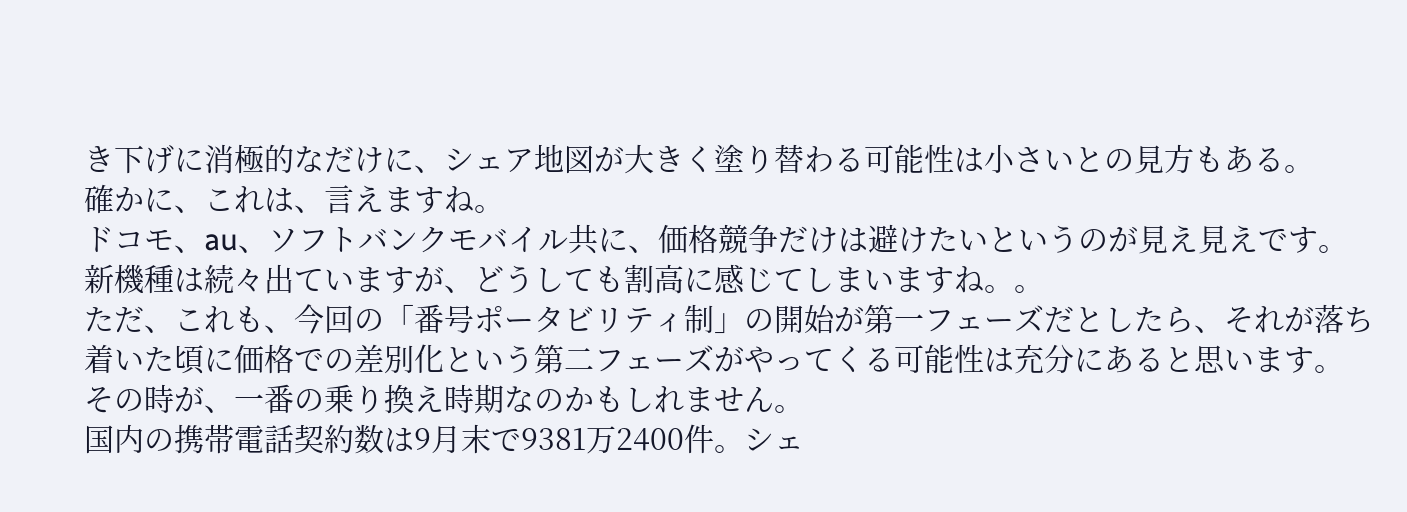き下げに消極的なだけに、シェア地図が大きく塗り替わる可能性は小さいとの見方もある。
確かに、これは、言えますね。
ドコモ、au、ソフトバンクモバイル共に、価格競争だけは避けたいというのが見え見えです。
新機種は続々出ていますが、どうしても割高に感じてしまいますね。。
ただ、これも、今回の「番号ポータビリティ制」の開始が第一フェーズだとしたら、それが落ち着いた頃に価格での差別化という第二フェーズがやってくる可能性は充分にあると思います。
その時が、一番の乗り換え時期なのかもしれません。
国内の携帯電話契約数は9月末で9381万2400件。シェ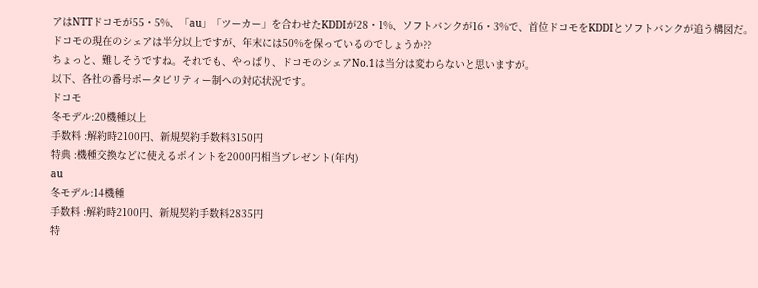アはNTTドコモが55・5%、「au」「ツーカー」を合わせたKDDIが28・1%、ソフトバンクが16・3%で、首位ドコモをKDDIとソフトバンクが追う構図だ。
ドコモの現在のシェアは半分以上ですが、年末には50%を保っているのでしょうか??
ちょっと、難しそうですね。それでも、やっぱり、ドコモのシェアNo.1は当分は変わらないと思いますが。
以下、各社の番号ポータビリティー制への対応状況です。
ドコモ
冬モデル:20機種以上
手数料 :解約時2100円、新規契約手数料3150円
特典 :機種交換などに使えるポイントを2000円相当プレゼント(年内)
au
冬モデル:14機種
手数料 :解約時2100円、新規契約手数料2835円
特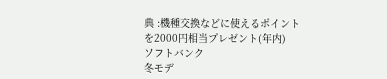典 :機種交換などに使えるポイントを2000円相当プレゼント(年内)
ソフトバンク
冬モデ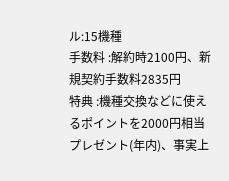ル:15機種
手数料 :解約時2100円、新規契約手数料2835円
特典 :機種交換などに使えるポイントを2000円相当プレゼント(年内)、事実上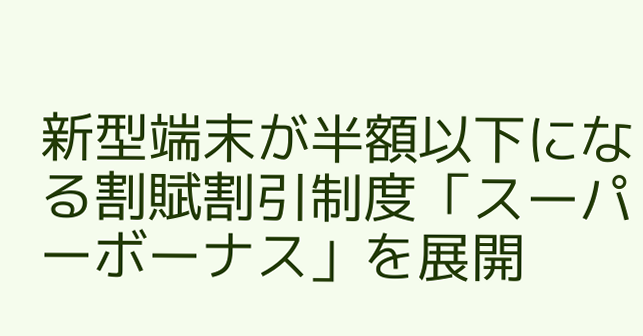新型端末が半額以下になる割賦割引制度「スーパーボーナス」を展開